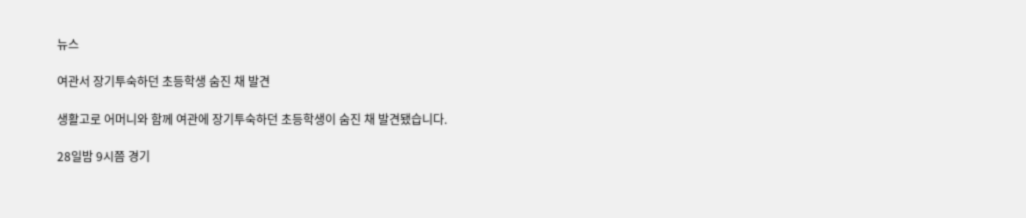뉴스

여관서 장기투숙하던 초등학생 숨진 채 발견

생활고로 어머니와 함께 여관에 장기투숙하던 초등학생이 숨진 채 발견됐습니다.

28일밤 9시쯤 경기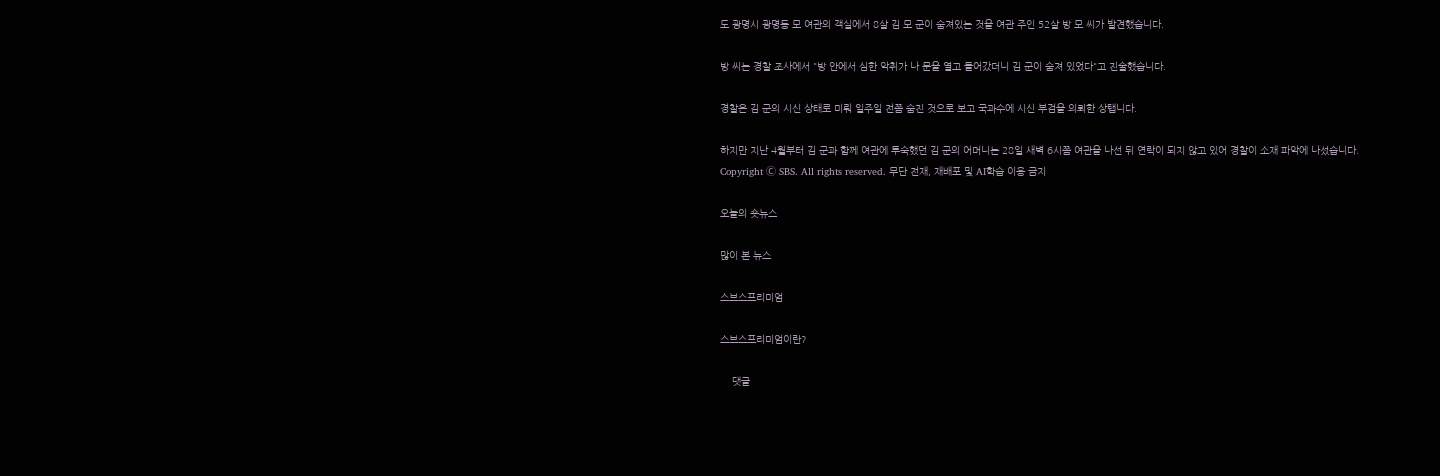도 광명시 광명동 모 여관의 객실에서 8살 김 모 군이 숨져있는 것을 여관 주인 52살 방 모 씨가 발견했습니다.

방 씨는 경찰 조사에서 "방 안에서 심한 악취가 나 문을 열고 들어갔더니 김 군이 숨져 있었다"고 진술했습니다.

경찰은 김 군의 시신 상태로 미뤄 일주일 전쯤 숨진 것으로 보고 국과수에 시신 부검을 의뢰한 상탭니다.

하지만 지난 4월부터 김 군과 함께 여관에 투숙했던 김 군의 어머니는 28일 새벽 6시쯤 여관을 나선 뒤 연락이 되지 않고 있어 경찰이 소재 파악에 나섰습니다.
Copyright Ⓒ SBS. All rights reserved. 무단 전재, 재배포 및 AI학습 이용 금지

오늘의 숏뉴스

많이 본 뉴스

스브스프리미엄

스브스프리미엄이란?

    댓글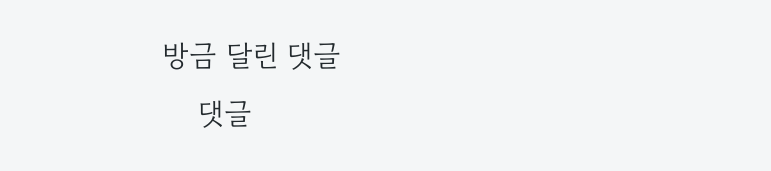방금 달린 댓글
    댓글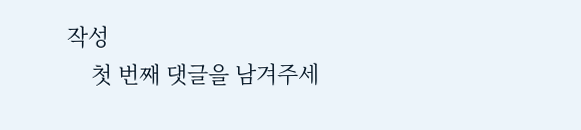작성
    첫 번째 댓글을 남겨주세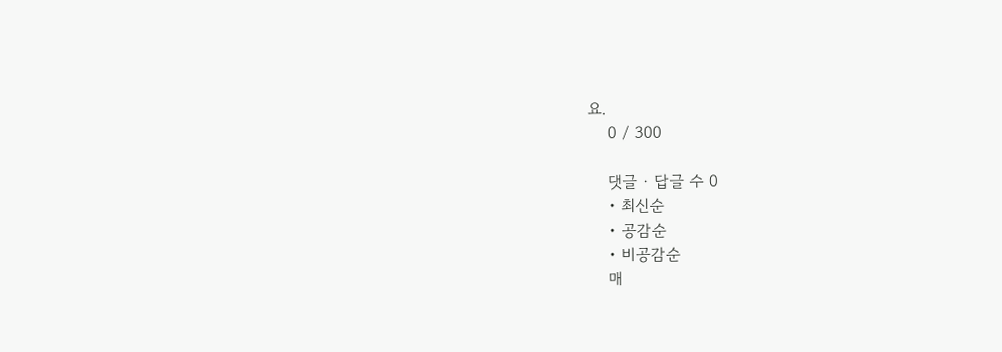요.
    0 / 300

    댓글 ∙ 답글 수 0
    • 최신순
    • 공감순
    • 비공감순
    매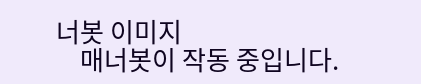너봇 이미지
    매너봇이 작동 중입니다.